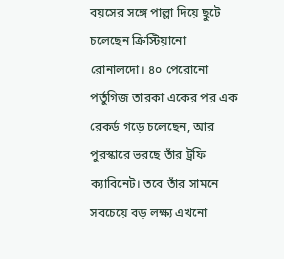বয়সের সঙ্গে পাল্লা দিয়ে ছুটে চলেছেন ক্রিস্টিয়ানো রোনালদো। ৪০ পেরোনো পর্তুগিজ তারকা একের পর এক রেকর্ড গড়ে চলেছেন, আর পুরস্কারে ভরছে তাঁর ট্রফি ক্যাবিনেট। তবে তাঁর সামনে সবচেয়ে বড় লক্ষ্য এখনো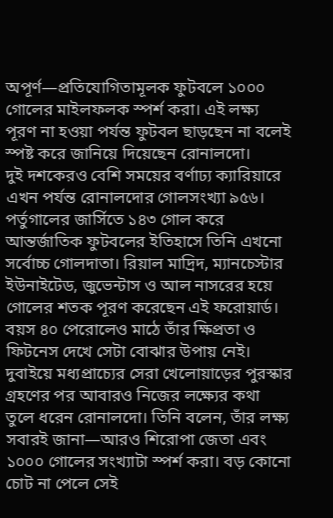অপূর্ণ—প্রতিযোগিতামূলক ফুটবলে ১০০০ গোলের মাইলফলক স্পর্শ করা। এই লক্ষ্য পূরণ না হওয়া পর্যন্ত ফুটবল ছাড়ছেন না বলেই স্পষ্ট করে জানিয়ে দিয়েছেন রোনালদো।
দুই দশকেরও বেশি সময়ের বর্ণাঢ্য ক্যারিয়ারে এখন পর্যন্ত রোনালদোর গোলসংখ্যা ৯৫৬। পর্তুগালের জার্সিতে ১৪৩ গোল করে আন্তর্জাতিক ফুটবলের ইতিহাসে তিনি এখনো সর্বোচ্চ গোলদাতা। রিয়াল মাদ্রিদ, ম্যানচেস্টার ইউনাইটেড, জুভেন্টাস ও আল নাসরের হয়ে গোলের শতক পূরণ করেছেন এই ফরোয়ার্ড। বয়স ৪০ পেরোলেও মাঠে তাঁর ক্ষিপ্রতা ও ফিটনেস দেখে সেটা বোঝার উপায় নেই।
দুবাইয়ে মধ্যপ্রাচ্যের সেরা খেলোয়াড়ের পুরস্কার গ্রহণের পর আবারও নিজের লক্ষ্যের কথা তুলে ধরেন রোনালদো। তিনি বলেন, তাঁর লক্ষ্য সবারই জানা—আরও শিরোপা জেতা এবং ১০০০ গোলের সংখ্যাটা স্পর্শ করা। বড় কোনো চোট না পেলে সেই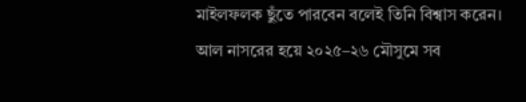মাইলফলক ছুঁতে পারবেন বলেই তিনি বিশ্বাস করেন।
আল নাসরের হয়ে ২০২৫–২৬ মৌসুমে সব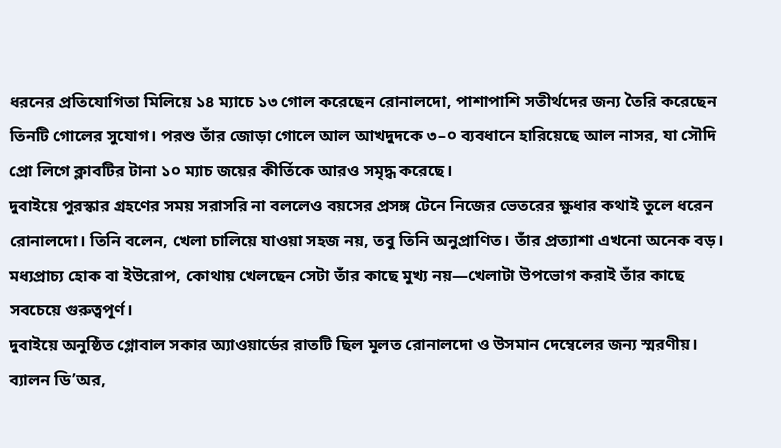ধরনের প্রতিযোগিতা মিলিয়ে ১৪ ম্যাচে ১৩ গোল করেছেন রোনালদো, পাশাপাশি সতীর্থদের জন্য তৈরি করেছেন তিনটি গোলের সুযোগ। পরশু তাঁর জোড়া গোলে আল আখদুদকে ৩–০ ব্যবধানে হারিয়েছে আল নাসর, যা সৌদি প্রো লিগে ক্লাবটির টানা ১০ ম্যাচ জয়ের কীর্তিকে আরও সমৃদ্ধ করেছে।
দুবাইয়ে পুরস্কার গ্রহণের সময় সরাসরি না বললেও বয়সের প্রসঙ্গ টেনে নিজের ভেতরের ক্ষুধার কথাই তুলে ধরেন রোনালদো। তিনি বলেন, খেলা চালিয়ে যাওয়া সহজ নয়, তবু তিনি অনুপ্রাণিত। তাঁর প্রত্যাশা এখনো অনেক বড়। মধ্যপ্রাচ্য হোক বা ইউরোপ, কোথায় খেলছেন সেটা তাঁর কাছে মুখ্য নয়—খেলাটা উপভোগ করাই তাঁর কাছে সবচেয়ে গুরুত্বপূর্ণ।
দুবাইয়ে অনুষ্ঠিত গ্লোবাল সকার অ্যাওয়ার্ডের রাতটি ছিল মূলত রোনালদো ও উসমান দেম্বেলের জন্য স্মরণীয়। ব্যালন ডি’অর,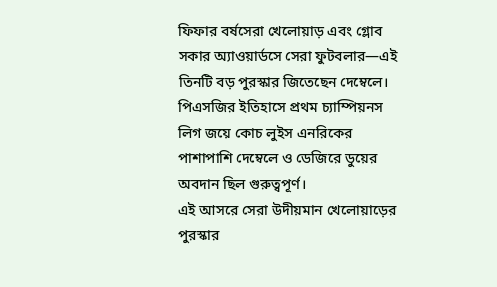ফিফার বর্ষসেরা খেলোয়াড় এবং গ্লোব সকার অ্যাওয়ার্ডসে সেরা ফুটবলার—এই তিনটি বড় পুরস্কার জিতেছেন দেম্বেলে। পিএসজির ইতিহাসে প্রথম চ্যাম্পিয়নস লিগ জয়ে কোচ লুইস এনরিকের পাশাপাশি দেম্বেলে ও ডেজিরে ডুয়ের অবদান ছিল গুরুত্বপূর্ণ।
এই আসরে সেরা উদীয়মান খেলোয়াড়ের পুরস্কার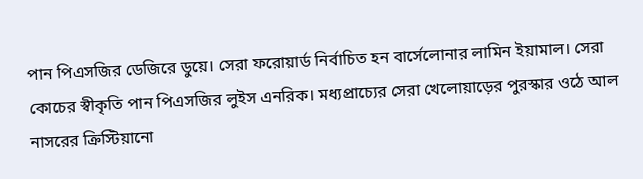পান পিএসজির ডেজিরে ডুয়ে। সেরা ফরোয়ার্ড নির্বাচিত হন বার্সেলোনার লামিন ইয়ামাল। সেরা কোচের স্বীকৃতি পান পিএসজির লুইস এনরিক। মধ্যপ্রাচ্যের সেরা খেলোয়াড়ের পুরস্কার ওঠে আল নাসরের ক্রিস্টিয়ানো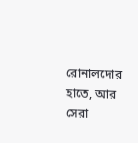রোনালদোর হাতে, আর সেরা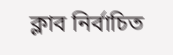ক্লাব নির্বাচিত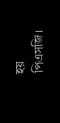হয় পিএসজি।